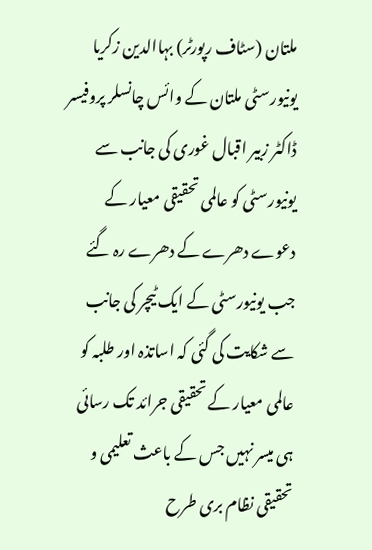ملتان (سٹاف رپورٹر) بہاالدین زکریا یونیورسٹی ملتان کے وائس چانسلر پروفیسر ڈاکٹر زبیر اقبال غوری کی جانب سے یونیورسٹی کو عالمی تحقیقی معیار کے دعوے دھرے کے دھرے رہ گئے جب یونیورسٹی کے ایک ٹیچر کی جانب سے شکایت کی گئی کہ اساتذہ اور طلبہ کو عالمی معیار کے تحقیقی جرائد تک رسائی ہی میسر نہیں جس کے باعث تعلیمی و تحقیقی نظام بری طرح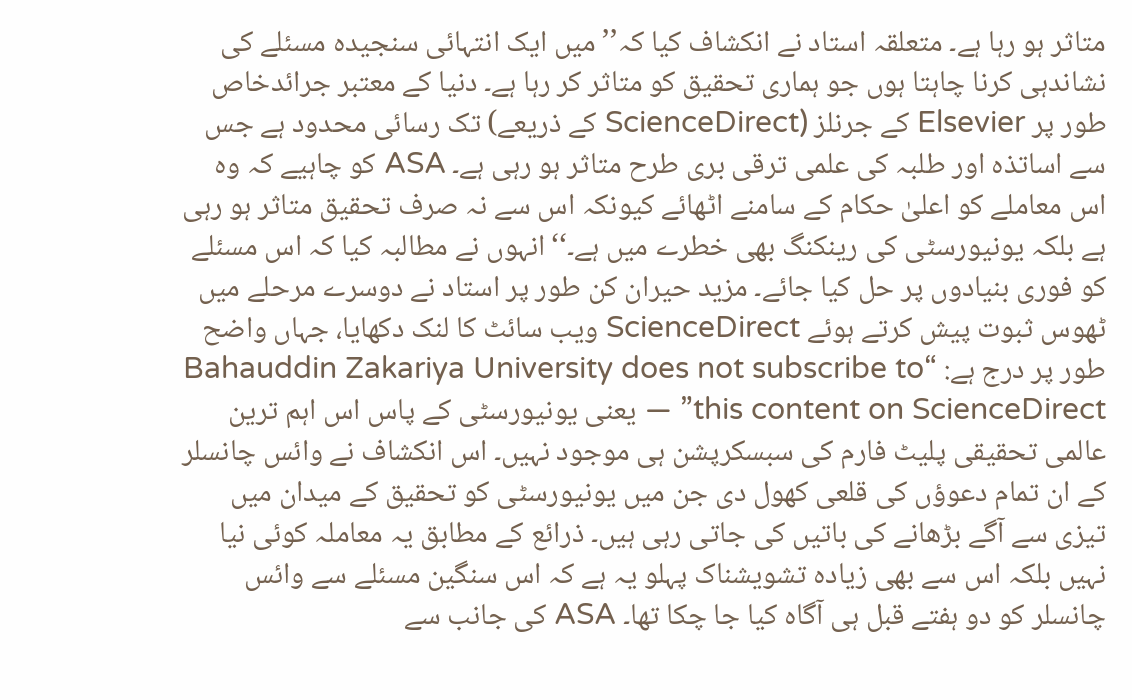متاثر ہو رہا ہے۔ متعلقہ استاد نے انکشاف کیا کہ’’میں ایک انتہائی سنجیدہ مسئلے کی نشاندہی کرنا چاہتا ہوں جو ہماری تحقیق کو متاثر کر رہا ہے۔ دنیا کے معتبر جرائدخاص طور پر Elsevier کے جرنلز (ScienceDirect کے ذریعے) تک رسائی محدود ہے جس سے اساتذہ اور طلبہ کی علمی ترقی بری طرح متاثر ہو رہی ہے۔ ASA کو چاہیے کہ وہ اس معاملے کو اعلیٰ حکام کے سامنے اٹھائے کیونکہ اس سے نہ صرف تحقیق متاثر ہو رہی ہے بلکہ یونیورسٹی کی رینکنگ بھی خطرے میں ہے۔‘‘انہوں نے مطالبہ کیا کہ اس مسئلے کو فوری بنیادوں پر حل کیا جائے۔ مزید حیران کن طور پر استاد نے دوسرے مرحلے میں ٹھوس ثبوت پیش کرتے ہوئے ScienceDirect ویب سائٹ کا لنک دکھایا، جہاں واضح طور پر درج ہے: “Bahauddin Zakariya University does not subscribe to this content on ScienceDirect” — یعنی یونیورسٹی کے پاس اس اہم ترین عالمی تحقیقی پلیٹ فارم کی سبسکرپشن ہی موجود نہیں۔ اس انکشاف نے وائس چانسلر کے ان تمام دعوؤں کی قلعی کھول دی جن میں یونیورسٹی کو تحقیق کے میدان میں تیزی سے آگے بڑھانے کی باتیں کی جاتی رہی ہیں۔ ذرائع کے مطابق یہ معاملہ کوئی نیا نہیں بلکہ اس سے بھی زیادہ تشویشناک پہلو یہ ہے کہ اس سنگین مسئلے سے وائس چانسلر کو دو ہفتے قبل ہی آگاہ کیا جا چکا تھا۔ ASA کی جانب سے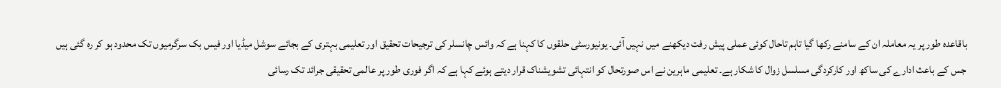باقاعدہ طور پر یہ معاملہ ان کے سامنے رکھا گیا تاہم تاحال کوئی عملی پیش رفت دیکھنے میں نہیں آئی۔ یونیورسٹی حلقوں کا کہنا ہے کہ وائس چانسلر کی ترجیحات تحقیق اور تعلیمی بہتری کے بجائے سوشل میڈیا اور فیس بک سرگرمیوں تک محدود ہو کر رہ گئی ہیں جس کے باعث ادارے کی ساکھ اور کارکردگی مسلسل زوال کا شکار ہے۔ تعلیمی ماہرین نے اس صورتحال کو انتہائی تشویشناک قرار دیتے ہوئے کہا ہے کہ اگر فوری طور پر عالمی تحقیقی جرائد تک رسائی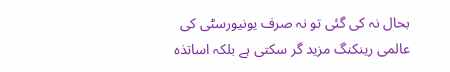بحال نہ کی گئی تو نہ صرف یونیورسٹی کی عالمی رینکنگ مزید گر سکتی ہے بلکہ اساتذہ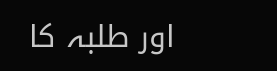اور طلبہ کا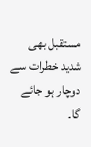مستقبل بھی شدید خطرات سے دوچار ہو جائے گا۔